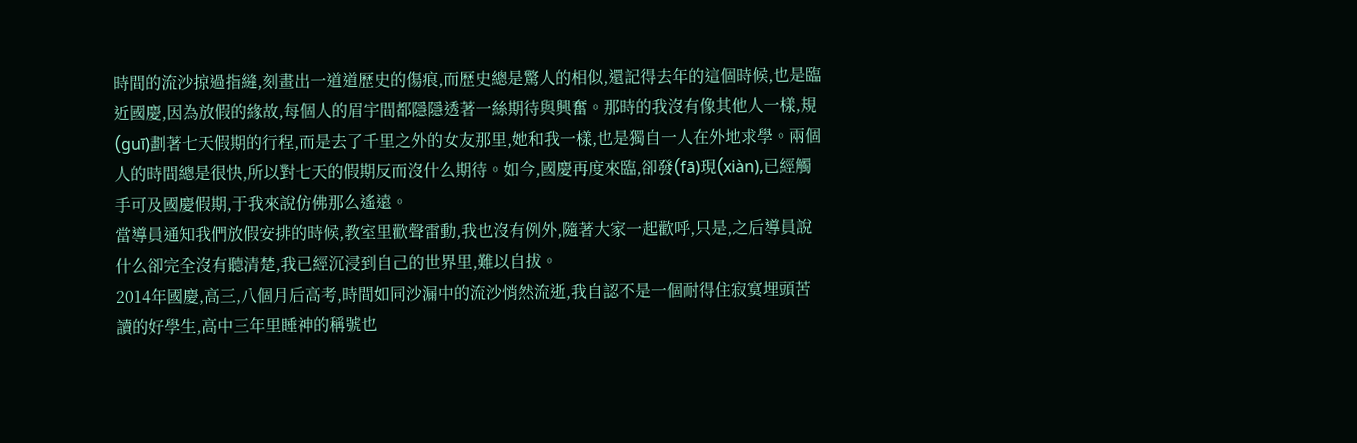時間的流沙掠過指縫,刻畫出一道道歷史的傷痕,而歷史總是驚人的相似,還記得去年的這個時候,也是臨近國慶,因為放假的緣故,每個人的眉宇間都隱隱透著一絲期待與興奮。那時的我沒有像其他人一樣,規(guī)劃著七天假期的行程,而是去了千里之外的女友那里,她和我一樣,也是獨自一人在外地求學。兩個人的時間總是很快,所以對七天的假期反而沒什么期待。如今,國慶再度來臨,卻發(fā)現(xiàn),已經觸手可及國慶假期,于我來說仿佛那么遙遠。
當導員通知我們放假安排的時候,教室里歡聲雷動,我也沒有例外,隨著大家一起歡呼,只是,之后導員說什么卻完全沒有聽清楚,我已經沉浸到自己的世界里,難以自拔。
2014年國慶,高三,八個月后高考,時間如同沙漏中的流沙悄然流逝,我自認不是一個耐得住寂寞埋頭苦讀的好學生,高中三年里睡神的稱號也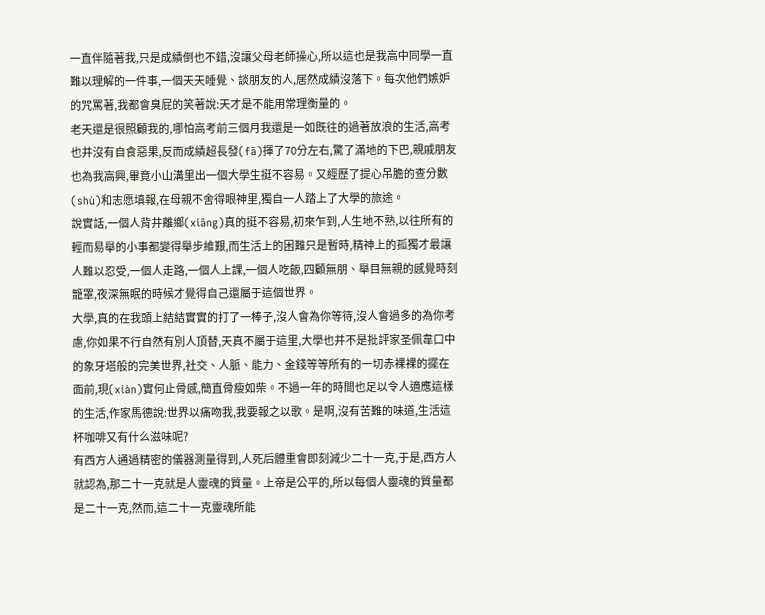一直伴隨著我,只是成績倒也不錯,沒讓父母老師操心,所以這也是我高中同學一直難以理解的一件事,一個天天睡覺、談朋友的人,居然成績沒落下。每次他們嫉妒的咒罵著,我都會臭屁的笑著說:天才是不能用常理衡量的。
老天還是很照顧我的,哪怕高考前三個月我還是一如既往的過著放浪的生活,高考也并沒有自食惡果,反而成績超長發(fā)揮了70分左右,驚了滿地的下巴,親戚朋友也為我高興,畢竟小山溝里出一個大學生挺不容易。又經歷了提心吊膽的查分數(shù)和志愿填報,在母親不舍得眼神里,獨自一人踏上了大學的旅途。
說實話,一個人背井離鄉(xiāng)真的挺不容易,初來乍到,人生地不熟,以往所有的輕而易舉的小事都變得舉步維艱,而生活上的困難只是暫時,精神上的孤獨才最讓人難以忍受,一個人走路,一個人上課,一個人吃飯,四顧無朋、舉目無親的感覺時刻籠罩,夜深無眠的時候才覺得自己還屬于這個世界。
大學,真的在我頭上結結實實的打了一棒子,沒人會為你等待,沒人會過多的為你考慮,你如果不行自然有別人頂替,天真不屬于這里,大學也并不是批評家圣佩韋口中的象牙塔般的完美世界,社交、人脈、能力、金錢等等所有的一切赤裸裸的擺在面前,現(xiàn)實何止骨感,簡直骨瘦如柴。不過一年的時間也足以令人適應這樣的生活,作家馬德說:世界以痛吻我,我要報之以歌。是啊,沒有苦難的味道,生活這杯咖啡又有什么滋味呢?
有西方人通過精密的儀器測量得到,人死后體重會即刻減少二十一克,于是,西方人就認為,那二十一克就是人靈魂的質量。上帝是公平的,所以每個人靈魂的質量都是二十一克,然而,這二十一克靈魂所能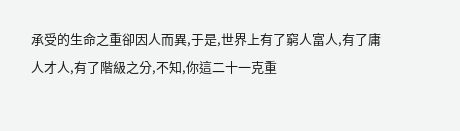承受的生命之重卻因人而異,于是,世界上有了窮人富人,有了庸人才人,有了階級之分,不知,你這二十一克重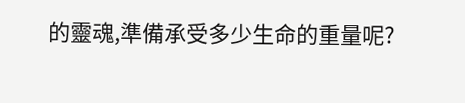的靈魂,準備承受多少生命的重量呢?